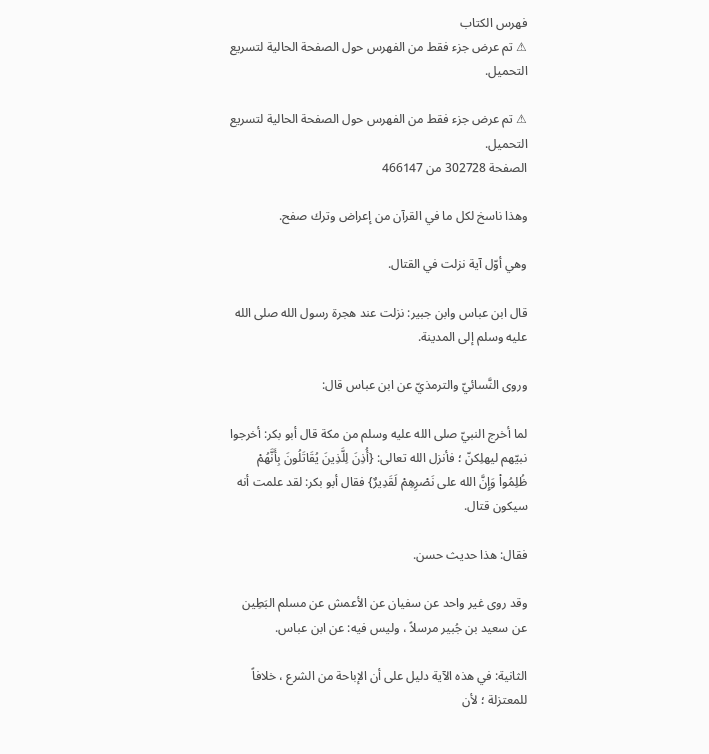فهرس الكتاب
⚠ تم عرض جزء فقط من الفهرس حول الصفحة الحالية لتسريع التحميل.

⚠ تم عرض جزء فقط من الفهرس حول الصفحة الحالية لتسريع التحميل.
الصفحة 302728 من 466147

وهذا ناسخ لكل ما في القرآن من إعراض وترك صفح.

وهي أوّل آية نزلت في القتال.

قال ابن عباس وابن جبير: نزلت عند هجرة رسول الله صلى الله عليه وسلم إلى المدينة.

وروى النَّسائيّ والترمذيّ عن ابن عباس قال:

لما أخرج النبيّ صلى الله عليه وسلم من مكة قال أبو بكر: أخرجوا نبيّهم ليهلِكنّ ؛ فأنزل الله تعالى: {أُذِنَ لِلَّذِينَ يُقَاتَلُونَ بِأَنَّهُمْ ظُلِمُواْ وَإِنَّ الله على نَصْرِهِمْ لَقَدِيرٌ} فقال أبو بكر: لقد علمت أنه سيكون قتال.

فقال: هذا حديث حسن.

وقد روى غير واحد عن سفيان عن الأعمش عن مسلم البَطِين عن سعيد بن جُبير مرسلاً ، وليس فيه: عن ابن عباس.

الثانية: في هذه الآية دليل على أن الإباحة من الشرع ، خلافاً للمعتزلة ؛ لأن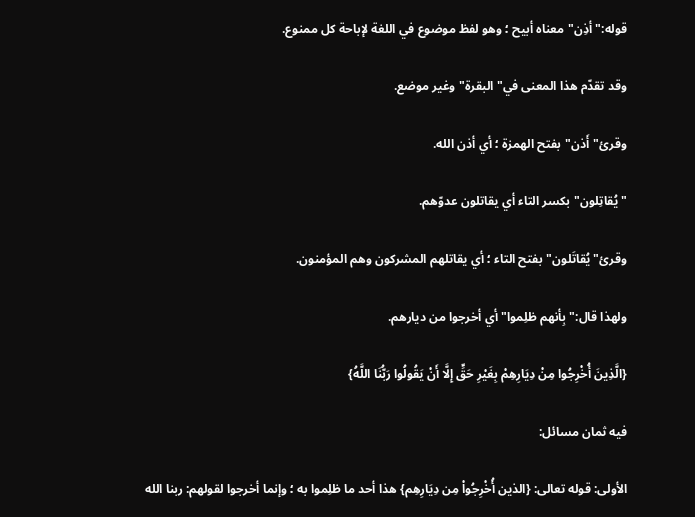قوله:"أذِن"معناه أبيح ؛ وهو لفظ موضوع في اللغة لإباحة كل ممنوع.

وقد تقدّم هذا المعنى في"البقرة"وغير موضع.

وقرئ"أَذن"بفتح الهمزة ؛ أي أذن الله.

"يُقاتِلون"بكسر التاء أي يقاتلون عدوّهم.

وقرئ"يُقاتَلون"بفتح التاء ؛ أي يقاتلهم المشركون وهم المؤمنون.

ولهذا قال:"بِأنهم ظلِموا"أي أخرجوا من ديارهم.

{الَّذِينَ أُخْرِجُوا مِنْ دِيَارِهِمْ بِغَيْرِ حَقٍّ إِلَّا أَنْ يَقُولُوا رَبُّنَا اللَّهُ}

فيه ثمان مسائل:

الأولى: قوله تعالى: {الذين أُخْرِجُواْ مِن دِيَارِهِم} هذا أحد ما ظلِموا به ؛ وإنما أخرجوا لقولهم: ربنا الله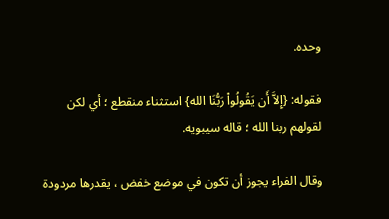وحده.

فقوله: {إِلاَّ أَن يَقُولُواْ رَبُّنَا الله} استثناء منقطع ؛ أي لكن لقولهم ربنا الله ؛ قاله سيبويه.

وقال الفراء يجوز أن تكون في موضع خفض ، يقدرها مردودة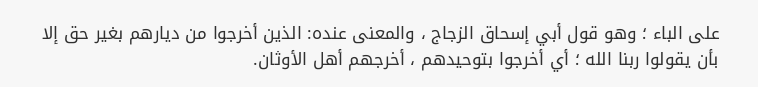على الباء ؛ وهو قول أبي إسحاق الزجاج ، والمعنى عنده: الذين أخرجوا من ديارهم بغير حق إلا بأن يقولوا ربنا الله ؛ أي أخرجوا بتوحيدهم ، أخرجهم أهل الأوثان.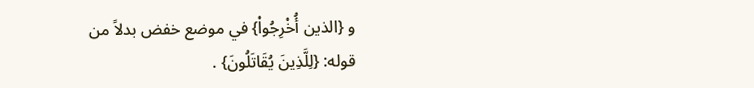و {الذين أُخْرِجُواْ} في موضع خفض بدلاً من قوله: {لِلَّذِينَ يُقَاتَلُونَ} .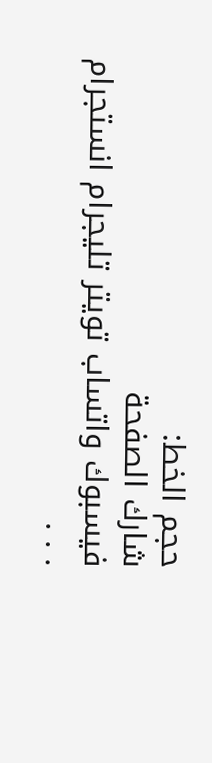حجم الخط:
شارك الصفحة
فيسبوك واتساب تويتر تليجرام انستجرام
. . .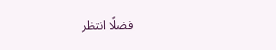فضلًا انتظر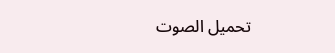تحميل الصوت